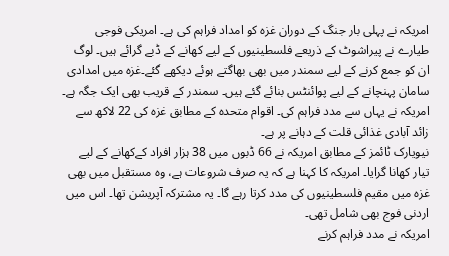امریکہ نے پہلی بار جنگ کے دوران غزہ کو امداد فراہم کی ہے۔ امریکی فوجی طیارے نے پیراشوٹ کے ذریعے فلسطینیوں کے لیے کھانے کے ڈبے گرائے ہیں۔ لوگ ان کو جمع کرنے کے لیے سمندر میں بھی بھاگتے ہوئے دیکھے گئے۔غزہ میں امدادی سامان پہنچانے کے لیے پوائنٹس بنائے گئے ہیں۔ سمندر کے قریب بھی ایک جگہ ہے۔ امریکہ نے یہاں سے مدد فراہم کی۔ اقوام متحدہ کے مطابق غزہ کی 22 لاکھ سے زائد آبادی غذائی قلت کے دہانے پر ہے۔
نیویارک ٹائمز کے مطابق امریکہ نے 66 ڈبوں میں 38 ہزار افراد کےکھانے کے لیے تیار کھانا گرایا۔ امریکہ کا کہنا ہے کہ یہ صرف شروعات ہے، وہ مستقبل میں بھی غزہ میں مقیم فلسطینیوں کی مدد کرتا رہے گا۔ یہ مشترکہ آپریشن تھا۔ اس میں اردنی فوج بھی شامل تھی۔
امریکہ نے مدد فراہم کرنے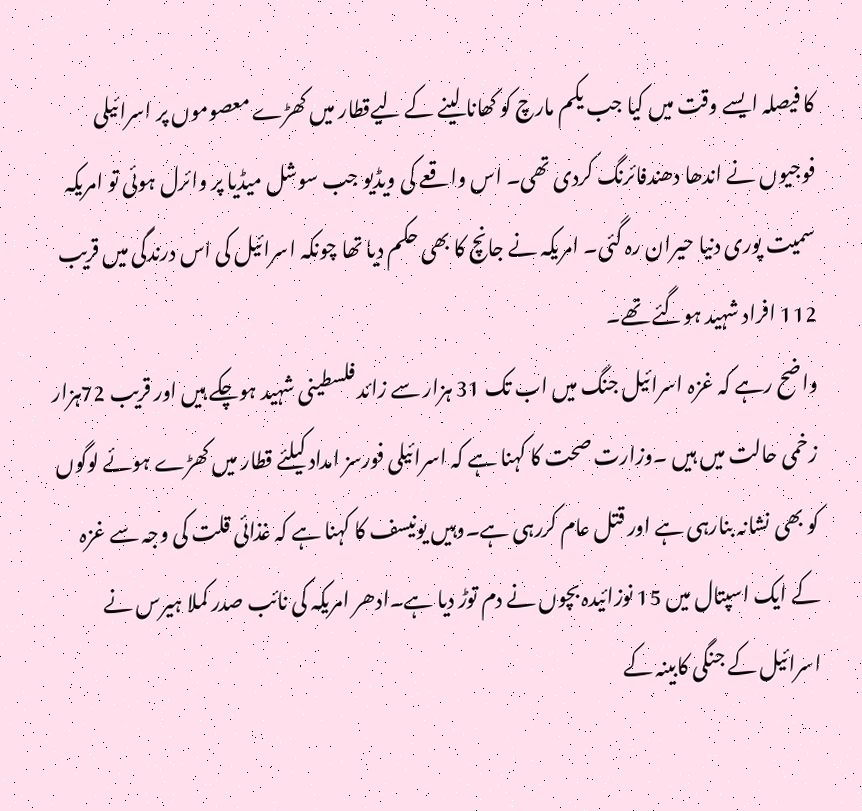کا فیصلہ ایسے وقت میں کیا جب یکم مارچ کو کھانا لینے کے لیےقطار میں کھڑے معصوموں پر اسرائیلی فوجیوں نے اندھا دھندفائرنگ کردی تھی۔ اس واقعے کی ویڈیو جب سوشل میڈیا پر وائرل ہوئی تو امریکہ سمیت پوری دنیا حیران رہ گئی۔ امریکہ نے جانچ کا بھی حکم دیا تھا چونکہ اسرائیل کی اس درندگی میں قریب 112 افراد شہید ہوگئے تھے۔
واضح رہے کہ غزہ اسرائیل جنگ میں اب تک 31 ہزار سے زائد فلسطینی شہید ہوچکے ہیں اور قریب 72ہزار زخمی حالت میں ہیں ۔وزارت صحت کا کہنا ہے کہ اسرائیلی فورسز امداد کیلئے قطار میں کھڑے ہوئے لوگوں کو بھی نشانہ بنارہی ہے اور قتل عام کررہی ہے۔وہیں یونیسف کا کہنا ہے کہ غذائی قلت کی وجہ سے غزہ کے ایک اسپتال میں 15 نوزائیدہ بچوں نے دم توڑ دیا ہے۔ادھر امریکہ کی نائب صدر کملا ہیرس نے اسرائیل کے جنگی کابینہ کے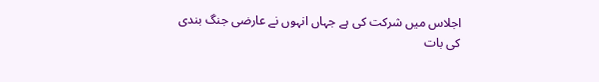اجلاس میں شرکت کی ہے جہاں انہوں نے عارضی جنگ بندی کی بات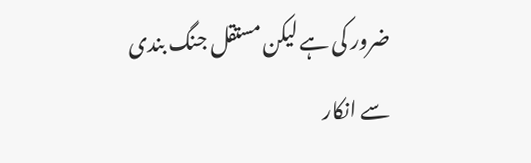ضرور کی ہے لیکن مستقل جنگ بندی سے انکار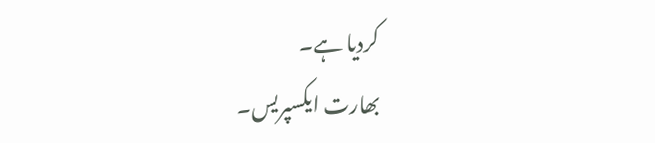کردیا ہے۔
بھارت ایکسپریس۔